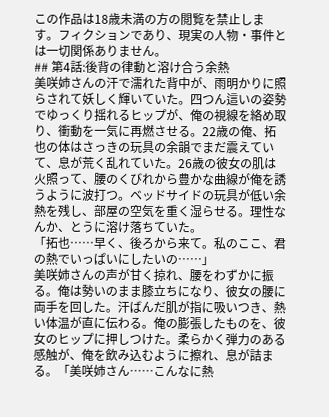この作品は18歳未満の方の閲覧を禁止します。フィクションであり、現実の人物・事件とは一切関係ありません。
## 第4話:後背の律動と溶け合う余熱
美咲姉さんの汗で濡れた背中が、雨明かりに照らされて妖しく輝いていた。四つん這いの姿勢でゆっくり揺れるヒップが、俺の視線を絡め取り、衝動を一気に再燃させる。22歳の俺、拓也の体はさっきの玩具の余韻でまだ震えていて、息が荒く乱れていた。26歳の彼女の肌は火照って、腰のくびれから豊かな曲線が俺を誘うように波打つ。ベッドサイドの玩具が低い余熱を残し、部屋の空気を重く湿らせる。理性なんか、とうに溶け落ちていた。
「拓也……早く、後ろから来て。私のここ、君の熱でいっぱいにしたいの……」
美咲姉さんの声が甘く掠れ、腰をわずかに振る。俺は勢いのまま膝立ちになり、彼女の腰に両手を回した。汗ばんだ肌が指に吸いつき、熱い体温が直に伝わる。俺の膨張したものを、彼女のヒップに押しつけた。柔らかく弾力のある感触が、俺を飲み込むように擦れ、息が詰まる。「美咲姉さん……こんなに熱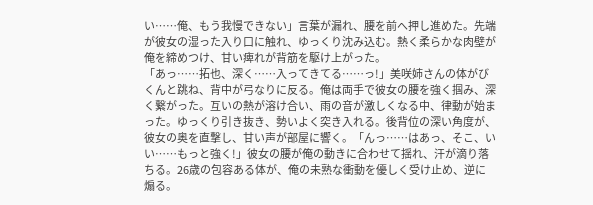い……俺、もう我慢できない」言葉が漏れ、腰を前へ押し進めた。先端が彼女の湿った入り口に触れ、ゆっくり沈み込む。熱く柔らかな肉壁が俺を締めつけ、甘い痺れが背筋を駆け上がった。
「あっ……拓也、深く……入ってきてる……っ!」美咲姉さんの体がびくんと跳ね、背中が弓なりに反る。俺は両手で彼女の腰を強く掴み、深く繋がった。互いの熱が溶け合い、雨の音が激しくなる中、律動が始まった。ゆっくり引き抜き、勢いよく突き入れる。後背位の深い角度が、彼女の奥を直撃し、甘い声が部屋に響く。「んっ……はあっ、そこ、いい……もっと強く!」彼女の腰が俺の動きに合わせて揺れ、汗が滴り落ちる。26歳の包容ある体が、俺の未熟な衝動を優しく受け止め、逆に煽る。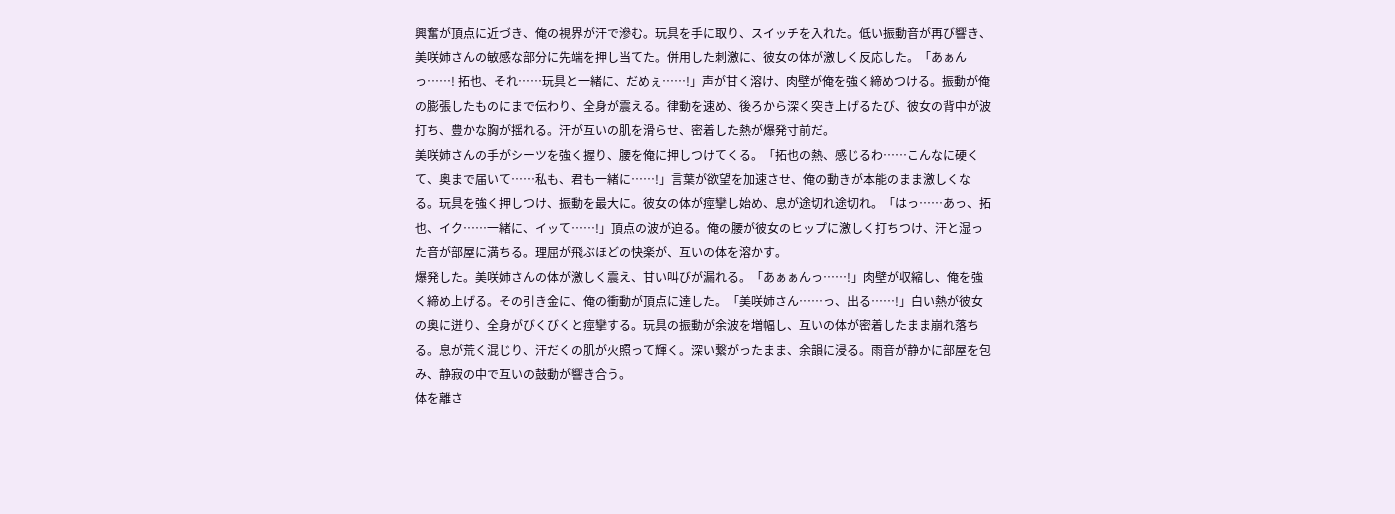興奮が頂点に近づき、俺の視界が汗で滲む。玩具を手に取り、スイッチを入れた。低い振動音が再び響き、美咲姉さんの敏感な部分に先端を押し当てた。併用した刺激に、彼女の体が激しく反応した。「あぁんっ……! 拓也、それ……玩具と一緒に、だめぇ……!」声が甘く溶け、肉壁が俺を強く締めつける。振動が俺の膨張したものにまで伝わり、全身が震える。律動を速め、後ろから深く突き上げるたび、彼女の背中が波打ち、豊かな胸が揺れる。汗が互いの肌を滑らせ、密着した熱が爆発寸前だ。
美咲姉さんの手がシーツを強く握り、腰を俺に押しつけてくる。「拓也の熱、感じるわ……こんなに硬くて、奥まで届いて……私も、君も一緒に……!」言葉が欲望を加速させ、俺の動きが本能のまま激しくなる。玩具を強く押しつけ、振動を最大に。彼女の体が痙攣し始め、息が途切れ途切れ。「はっ……あっ、拓也、イク……一緒に、イッて……!」頂点の波が迫る。俺の腰が彼女のヒップに激しく打ちつけ、汗と湿った音が部屋に満ちる。理屈が飛ぶほどの快楽が、互いの体を溶かす。
爆発した。美咲姉さんの体が激しく震え、甘い叫びが漏れる。「あぁぁんっ……!」肉壁が収縮し、俺を強く締め上げる。その引き金に、俺の衝動が頂点に達した。「美咲姉さん……っ、出る……!」白い熱が彼女の奥に迸り、全身がびくびくと痙攣する。玩具の振動が余波を増幅し、互いの体が密着したまま崩れ落ちる。息が荒く混じり、汗だくの肌が火照って輝く。深い繋がったまま、余韻に浸る。雨音が静かに部屋を包み、静寂の中で互いの鼓動が響き合う。
体を離さ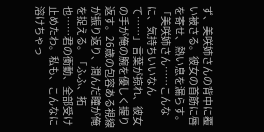ず、美咲姉さんの背中に覆い被さる。彼女の首筋に唇を寄せ、熱い息を漏らす。「美咲姉さん……こんなに、気持ちいいなんて……」言葉が掠れ、彼女の手が俺の腕を優しく握り返す。26歳の包容ある視線が振り返り、潤んだ瞳が俺を捉える。「ふふ、拓也……君の衝動、全部受け止めたわ。私も、こんなに溶けちゃっ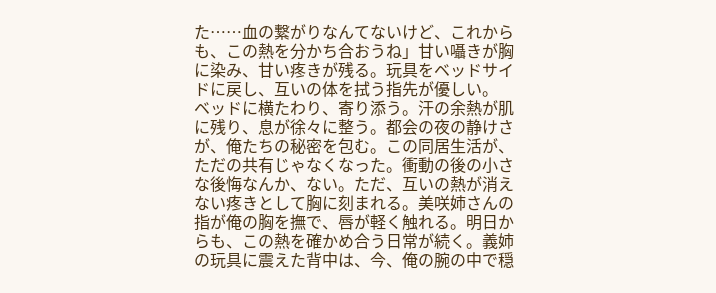た……血の繋がりなんてないけど、これからも、この熱を分かち合おうね」甘い囁きが胸に染み、甘い疼きが残る。玩具をベッドサイドに戻し、互いの体を拭う指先が優しい。
ベッドに横たわり、寄り添う。汗の余熱が肌に残り、息が徐々に整う。都会の夜の静けさが、俺たちの秘密を包む。この同居生活が、ただの共有じゃなくなった。衝動の後の小さな後悔なんか、ない。ただ、互いの熱が消えない疼きとして胸に刻まれる。美咲姉さんの指が俺の胸を撫で、唇が軽く触れる。明日からも、この熱を確かめ合う日常が続く。義姉の玩具に震えた背中は、今、俺の腕の中で穏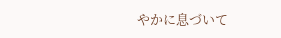やかに息づいて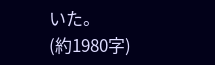いた。
(約1980字)